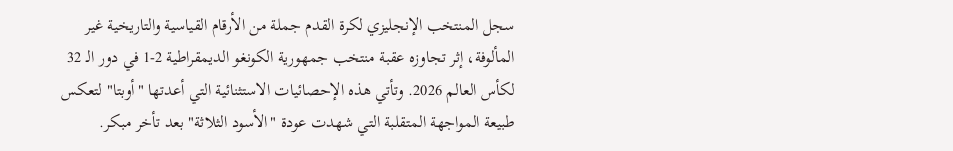سجل المنتخب الإنجليزي لكرة القدم جملة من الأرقام القياسية والتاريخية غير المألوفة، إثر تجاوزه عقبة منتخب جمهورية الكونغو الديمقراطية 2-1 في دور الـ 32 لكأس العالم 2026. وتأتي هذه الإحصائيات الاستثنائية التي أعدتها "أوبتا" لتعكس طبيعة المواجهة المتقلبة التي شهدت عودة "الأسود الثلاثة" بعد تأخر مبكر.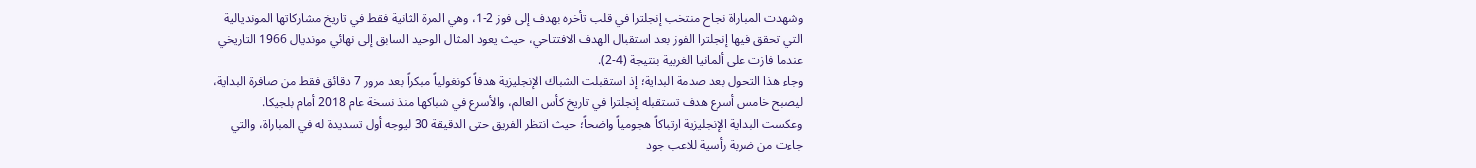وشهدت المباراة نجاح منتخب إنجلترا في قلب تأخره بهدف إلى فوز 2-1، وهي المرة الثانية فقط في تاريخ مشاركاتها المونديالية التي تحقق فيها إنجلترا الفوز بعد استقبال الهدف الافتتاحي، حيث يعود المثال الوحيد السابق إلى نهائي مونديال 1966 التاريخي عندما فازت على ألمانيا الغربية بنتيجة (4-2).
وجاء هذا التحول بعد صدمة البداية؛ إذ استقبلت الشباك الإنجليزية هدفاً كونغولياً مبكراً بعد مرور 7 دقائق فقط من صافرة البداية، ليصبح خامس أسرع هدف تستقبله إنجلترا في تاريخ كأس العالم، والأسرع في شباكها منذ نسخة عام 2018 أمام بلجيكا.
وعكست البداية الإنجليزية ارتباكاً هجومياً واضحاً؛ حيث انتظر الفريق حتى الدقيقة 30 ليوجه أول تسديدة له في المباراة، والتي جاءت من ضربة رأسية للاعب جود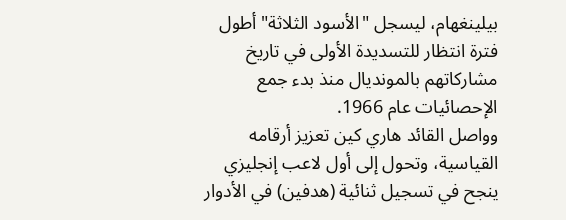بيلينغهام، ليسجل "الأسود الثلاثة" أطول فترة انتظار للتسديدة الأولى في تاريخ مشاركاتهم بالمونديال منذ بدء جمع الإحصائيات عام 1966.
وواصل القائد هاري كين تعزيز أرقامه القياسية، وتحول إلى أول لاعب إنجليزي ينجح في تسجيل ثنائية (هدفين) في الأدوار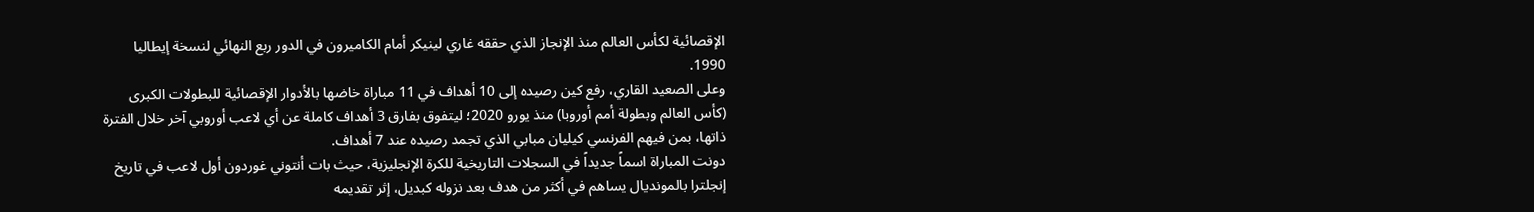الإقصائية لكأس العالم منذ الإنجاز الذي حققه غاري لينيكر أمام الكاميرون في الدور ربع النهائي لنسخة إيطاليا 1990.
وعلى الصعيد القاري، رفع كين رصيده إلى 10 أهداف في 11 مباراة خاضها بالأدوار الإقصائية للبطولات الكبرى (كأس العالم وبطولة أمم أوروبا) منذ يورو 2020؛ ليتفوق بفارق 3 أهداف كاملة عن أي لاعب أوروبي آخر خلال الفترة ذاتها، بمن فيهم الفرنسي كيليان مبابي الذي تجمد رصيده عند 7 أهداف.
دونت المباراة اسماً جديداً في السجلات التاريخية للكرة الإنجليزية، حيث بات أنتوني غوردون أول لاعب في تاريخ إنجلترا بالمونديال يساهم في أكثر من هدف بعد نزوله كبديل، إثر تقديمه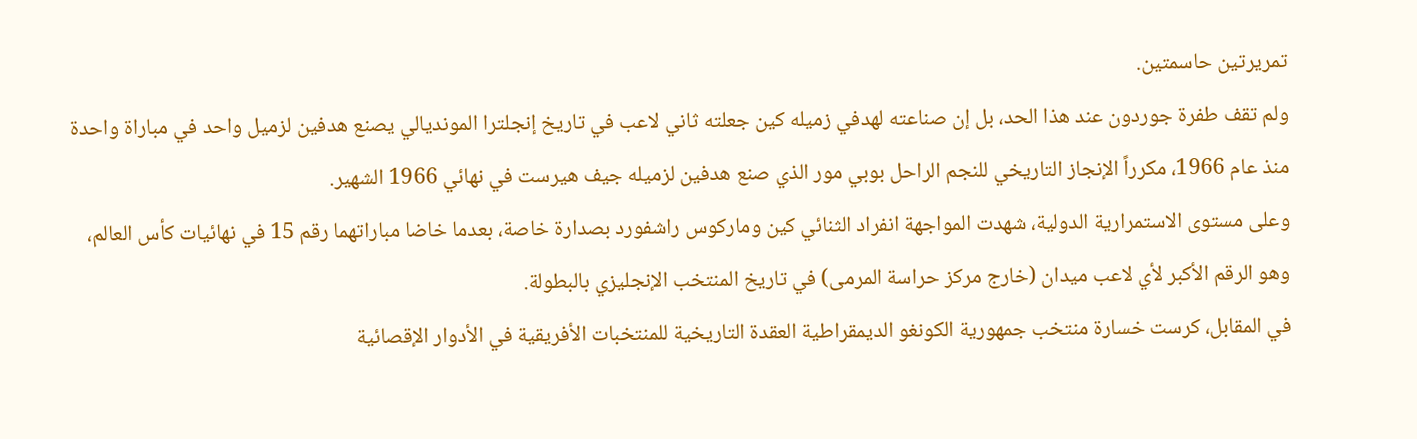تمريرتين حاسمتين.
ولم تقف طفرة جوردون عند هذا الحد، بل إن صناعته لهدفي زميله كين جعلته ثاني لاعب في تاريخ إنجلترا المونديالي يصنع هدفين لزميل واحد في مباراة واحدة منذ عام 1966، مكرراً الإنجاز التاريخي للنجم الراحل بوبي مور الذي صنع هدفين لزميله جيف هيرست في نهائي 1966 الشهير.
وعلى مستوى الاستمرارية الدولية، شهدت المواجهة انفراد الثنائي كين وماركوس راشفورد بصدارة خاصة، بعدما خاضا مباراتهما رقم 15 في نهائيات كأس العالم، وهو الرقم الأكبر لأي لاعب ميدان (خارج مركز حراسة المرمى) في تاريخ المنتخب الإنجليزي بالبطولة.
في المقابل، كرست خسارة منتخب جمهورية الكونغو الديمقراطية العقدة التاريخية للمنتخبات الأفريقية في الأدوار الإقصائية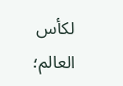لكأس العالم؛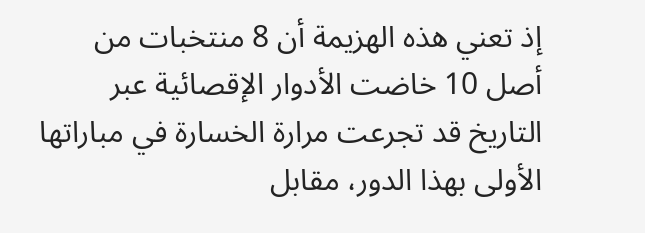إذ تعني هذه الهزيمة أن 8 منتخبات من أصل 10 خاضت الأدوار الإقصائية عبر التاريخ قد تجرعت مرارة الخسارة في مباراتها الأولى بهذا الدور، مقابل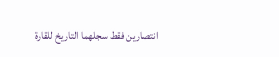انتصارين فقط سجلهما التاريخ للقارة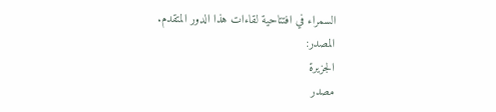السمراء في افتتاحية لقاءات هذا الدور المتقدم.
المصدر:
الجزيرة
مصدر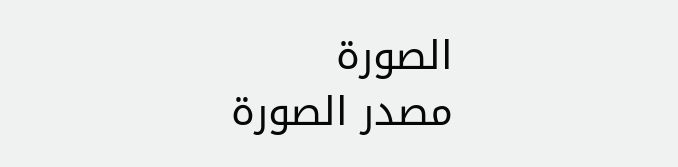الصورة
مصدر الصورة